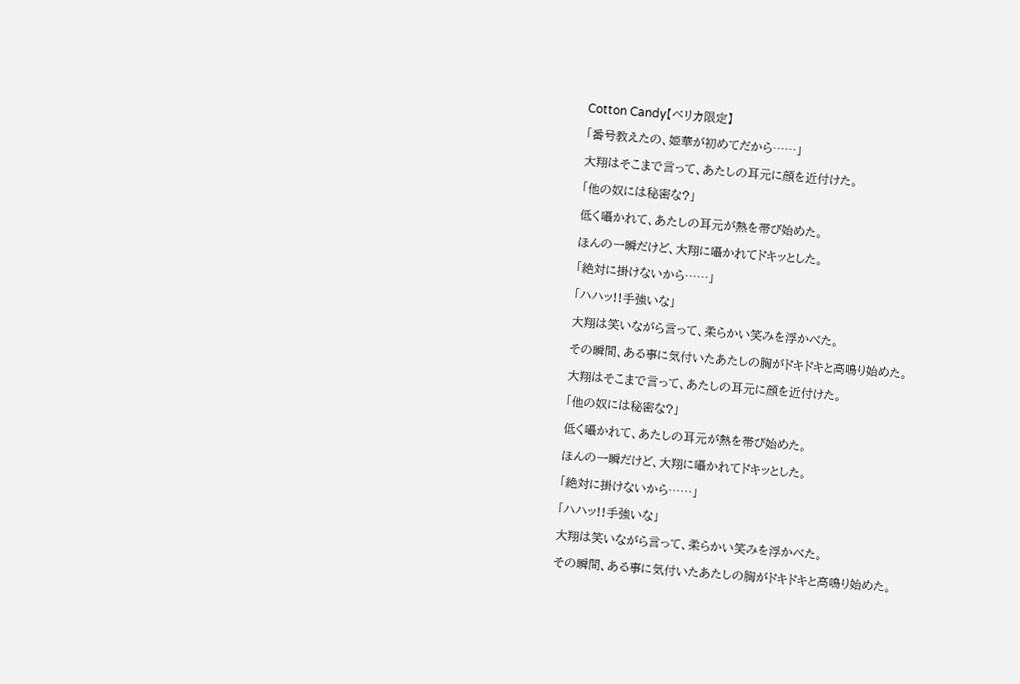Cotton Candy【ベリカ限定】
「番号教えたの、姫華が初めてだから……」
大翔はそこまで言って、あたしの耳元に顔を近付けた。
「他の奴には秘密な?」
低く囁かれて、あたしの耳元が熱を帯び始めた。
ほんの一瞬だけど、大翔に囁かれてドキッとした。
「絶対に掛けないから……」
「ハハッ!!手強いな」
大翔は笑いながら言って、柔らかい笑みを浮かべた。
その瞬間、ある事に気付いたあたしの胸がドキドキと高鳴り始めた。
大翔はそこまで言って、あたしの耳元に顔を近付けた。
「他の奴には秘密な?」
低く囁かれて、あたしの耳元が熱を帯び始めた。
ほんの一瞬だけど、大翔に囁かれてドキッとした。
「絶対に掛けないから……」
「ハハッ!!手強いな」
大翔は笑いながら言って、柔らかい笑みを浮かべた。
その瞬間、ある事に気付いたあたしの胸がドキドキと高鳴り始めた。